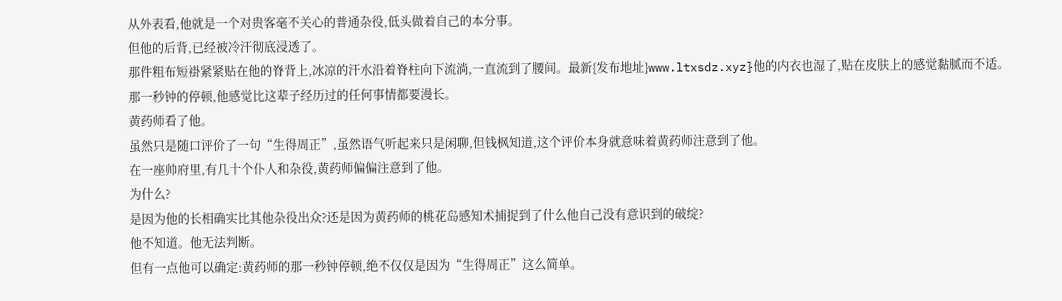从外表看,他就是一个对贵客毫不关心的普通杂役,低头做着自己的本分事。
但他的后背,已经被冷汗彻底浸透了。
那件粗布短褂紧紧贴在他的脊背上,冰凉的汗水沿着脊柱向下流淌,一直流到了腰间。最新{发布地址}www.ltxsdz.xyz}他的内衣也湿了,贴在皮肤上的感觉黏腻而不适。
那一秒钟的停顿,他感觉比这辈子经历过的任何事情都要漫长。
黄药师看了他。
虽然只是随口评价了一句“生得周正”,虽然语气听起来只是闲聊,但钱枫知道,这个评价本身就意味着黄药师注意到了他。
在一座帅府里,有几十个仆人和杂役,黄药师偏偏注意到了他。
为什么?
是因为他的长相确实比其他杂役出众?还是因为黄药师的桃花岛感知术捕捉到了什么他自己没有意识到的破绽?
他不知道。他无法判断。
但有一点他可以确定:黄药师的那一秒钟停顿,绝不仅仅是因为“生得周正”这么简单。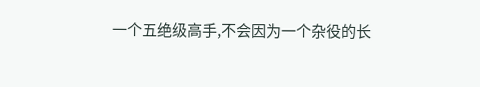一个五绝级高手,不会因为一个杂役的长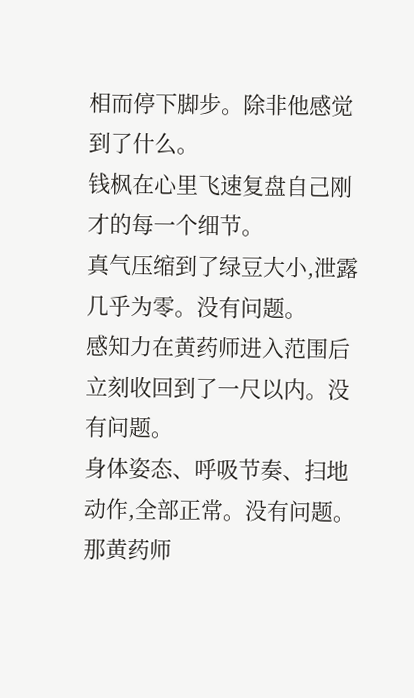相而停下脚步。除非他感觉到了什么。
钱枫在心里飞速复盘自己刚才的每一个细节。
真气压缩到了绿豆大小,泄露几乎为零。没有问题。
感知力在黄药师进入范围后立刻收回到了一尺以内。没有问题。
身体姿态、呼吸节奏、扫地动作,全部正常。没有问题。
那黄药师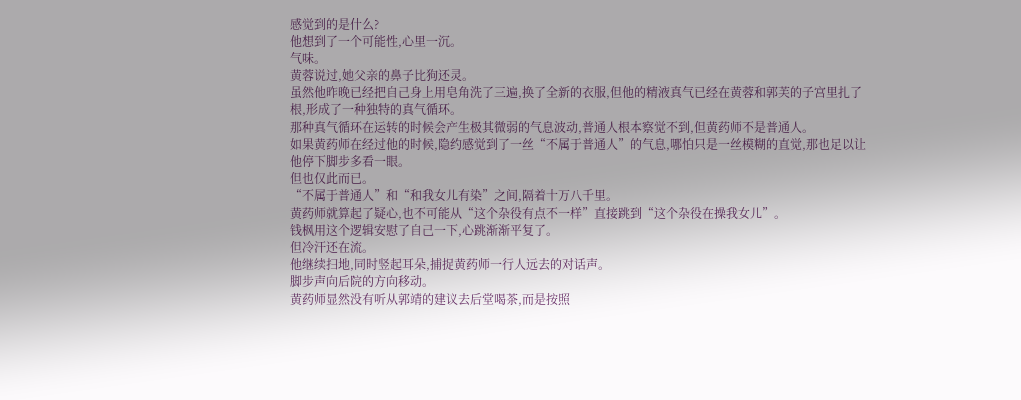感觉到的是什么?
他想到了一个可能性,心里一沉。
气味。
黄蓉说过,她父亲的鼻子比狗还灵。
虽然他昨晚已经把自己身上用皂角洗了三遍,换了全新的衣服,但他的精液真气已经在黄蓉和郭芙的子宫里扎了根,形成了一种独特的真气循环。
那种真气循环在运转的时候会产生极其微弱的气息波动,普通人根本察觉不到,但黄药师不是普通人。
如果黄药师在经过他的时候,隐约感觉到了一丝“不属于普通人”的气息,哪怕只是一丝模糊的直觉,那也足以让他停下脚步多看一眼。
但也仅此而已。
“不属于普通人”和“和我女儿有染”之间,隔着十万八千里。
黄药师就算起了疑心,也不可能从“这个杂役有点不一样”直接跳到“这个杂役在操我女儿”。
钱枫用这个逻辑安慰了自己一下,心跳渐渐平复了。
但冷汗还在流。
他继续扫地,同时竖起耳朵,捕捉黄药师一行人远去的对话声。
脚步声向后院的方向移动。
黄药师显然没有听从郭靖的建议去后堂喝茶,而是按照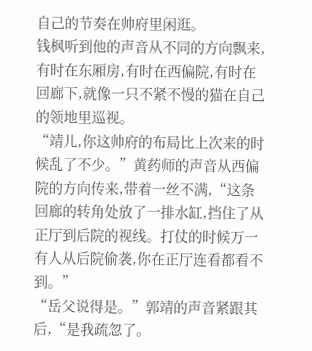自己的节奏在帅府里闲逛。
钱枫听到他的声音从不同的方向飘来,有时在东厢房,有时在西偏院,有时在回廊下,就像一只不紧不慢的猫在自己的领地里巡视。
“靖儿,你这帅府的布局比上次来的时候乱了不少。”黄药师的声音从西偏院的方向传来,带着一丝不满,“这条回廊的转角处放了一排水缸,挡住了从正厅到后院的视线。打仗的时候万一有人从后院偷袭,你在正厅连看都看不到。”
“岳父说得是。”郭靖的声音紧跟其后,“是我疏忽了。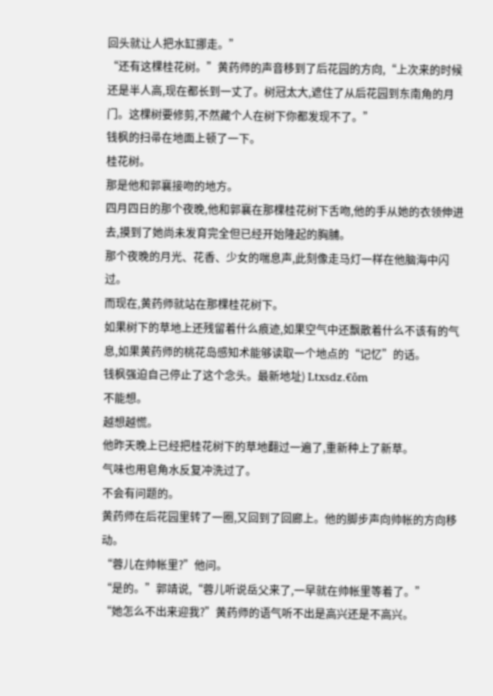回头就让人把水缸挪走。”
“还有这棵桂花树。”黄药师的声音移到了后花园的方向,“上次来的时候还是半人高,现在都长到一丈了。树冠太大,遮住了从后花园到东南角的月门。这棵树要修剪,不然藏个人在树下你都发现不了。”
钱枫的扫帚在地面上顿了一下。
桂花树。
那是他和郭襄接吻的地方。
四月四日的那个夜晚,他和郭襄在那棵桂花树下舌吻,他的手从她的衣领伸进去,摸到了她尚未发育完全但已经开始隆起的胸脯。
那个夜晚的月光、花香、少女的喘息声,此刻像走马灯一样在他脑海中闪过。
而现在,黄药师就站在那棵桂花树下。
如果树下的草地上还残留着什么痕迹,如果空气中还飘散着什么不该有的气息,如果黄药师的桃花岛感知术能够读取一个地点的“记忆”的话。
钱枫强迫自己停止了这个念头。最新地址) Ltxsdz.€ǒm
不能想。
越想越慌。
他昨天晚上已经把桂花树下的草地翻过一遍了,重新种上了新草。
气味也用皂角水反复冲洗过了。
不会有问题的。
黄药师在后花园里转了一圈,又回到了回廊上。他的脚步声向帅帐的方向移动。
“蓉儿在帅帐里?”他问。
“是的。”郭靖说,“蓉儿听说岳父来了,一早就在帅帐里等着了。”
“她怎么不出来迎我?”黄药师的语气听不出是高兴还是不高兴。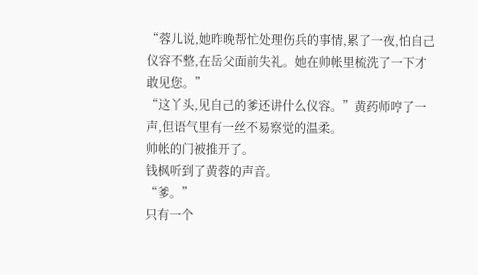“蓉儿说,她昨晚帮忙处理伤兵的事情,累了一夜,怕自己仪容不整,在岳父面前失礼。她在帅帐里梳洗了一下才敢见您。”
“这丫头,见自己的爹还讲什么仪容。”黄药师哼了一声,但语气里有一丝不易察觉的温柔。
帅帐的门被推开了。
钱枫听到了黄蓉的声音。
“爹。”
只有一个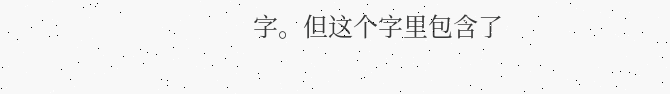字。但这个字里包含了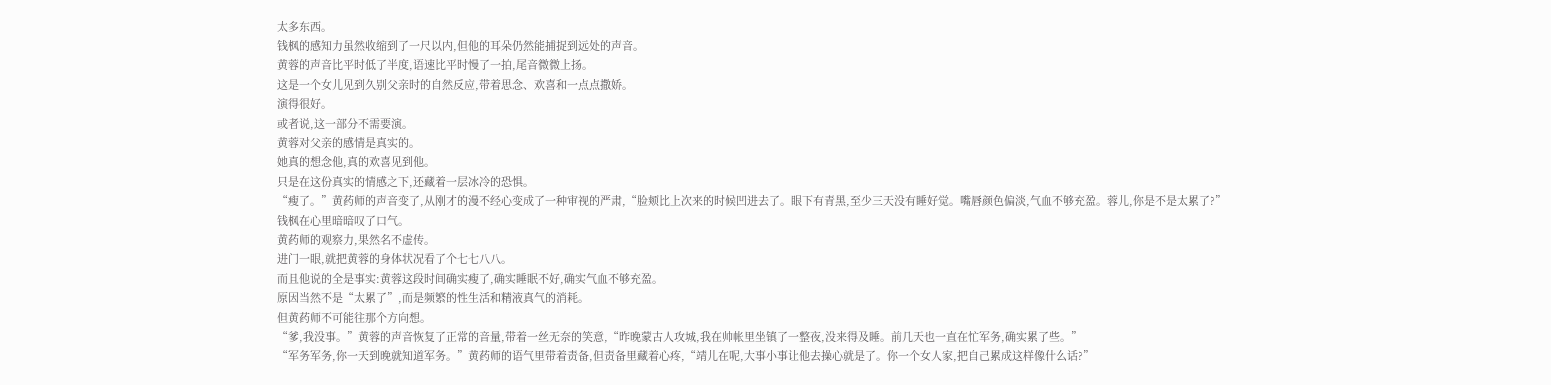太多东西。
钱枫的感知力虽然收缩到了一尺以内,但他的耳朵仍然能捕捉到远处的声音。
黄蓉的声音比平时低了半度,语速比平时慢了一拍,尾音微微上扬。
这是一个女儿见到久别父亲时的自然反应,带着思念、欢喜和一点点撒娇。
演得很好。
或者说,这一部分不需要演。
黄蓉对父亲的感情是真实的。
她真的想念他,真的欢喜见到他。
只是在这份真实的情感之下,还藏着一层冰冷的恐惧。
“瘦了。”黄药师的声音变了,从刚才的漫不经心变成了一种审视的严肃,“脸颊比上次来的时候凹进去了。眼下有青黑,至少三天没有睡好觉。嘴唇颜色偏淡,气血不够充盈。蓉儿,你是不是太累了?”
钱枫在心里暗暗叹了口气。
黄药师的观察力,果然名不虚传。
进门一眼,就把黄蓉的身体状况看了个七七八八。
而且他说的全是事实:黄蓉这段时间确实瘦了,确实睡眠不好,确实气血不够充盈。
原因当然不是“太累了”,而是频繁的性生活和精液真气的消耗。
但黄药师不可能往那个方向想。
“爹,我没事。”黄蓉的声音恢复了正常的音量,带着一丝无奈的笑意,“昨晚蒙古人攻城,我在帅帐里坐镇了一整夜,没来得及睡。前几天也一直在忙军务,确实累了些。”
“军务军务,你一天到晚就知道军务。”黄药师的语气里带着责备,但责备里藏着心疼,“靖儿在呢,大事小事让他去操心就是了。你一个女人家,把自己累成这样像什么话?”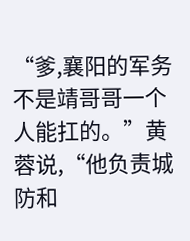“爹,襄阳的军务不是靖哥哥一个人能扛的。”黄蓉说,“他负责城防和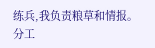练兵,我负责粮草和情报。分工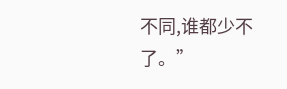不同,谁都少不了。”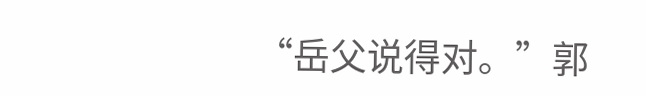“岳父说得对。”郭